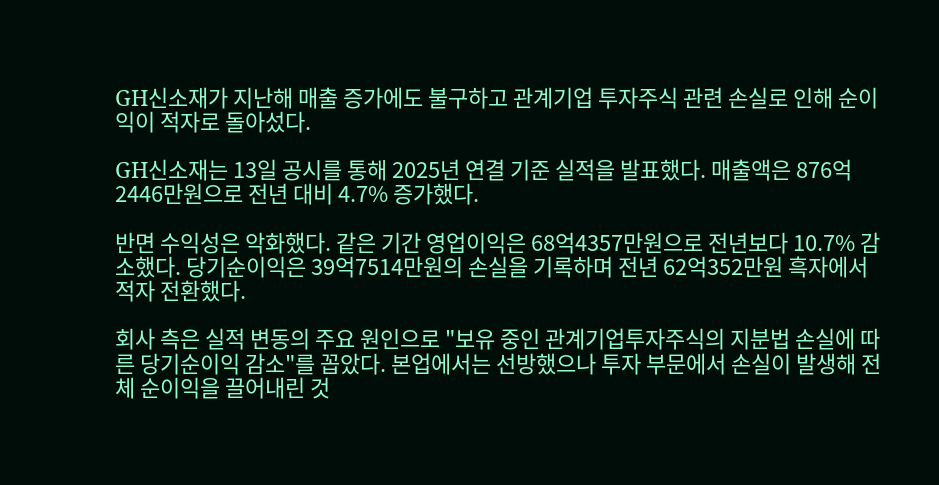GH신소재가 지난해 매출 증가에도 불구하고 관계기업 투자주식 관련 손실로 인해 순이익이 적자로 돌아섰다.

GH신소재는 13일 공시를 통해 2025년 연결 기준 실적을 발표했다. 매출액은 876억2446만원으로 전년 대비 4.7% 증가했다.

반면 수익성은 악화했다. 같은 기간 영업이익은 68억4357만원으로 전년보다 10.7% 감소했다. 당기순이익은 39억7514만원의 손실을 기록하며 전년 62억352만원 흑자에서 적자 전환했다.

회사 측은 실적 변동의 주요 원인으로 "보유 중인 관계기업투자주식의 지분법 손실에 따른 당기순이익 감소"를 꼽았다. 본업에서는 선방했으나 투자 부문에서 손실이 발생해 전체 순이익을 끌어내린 것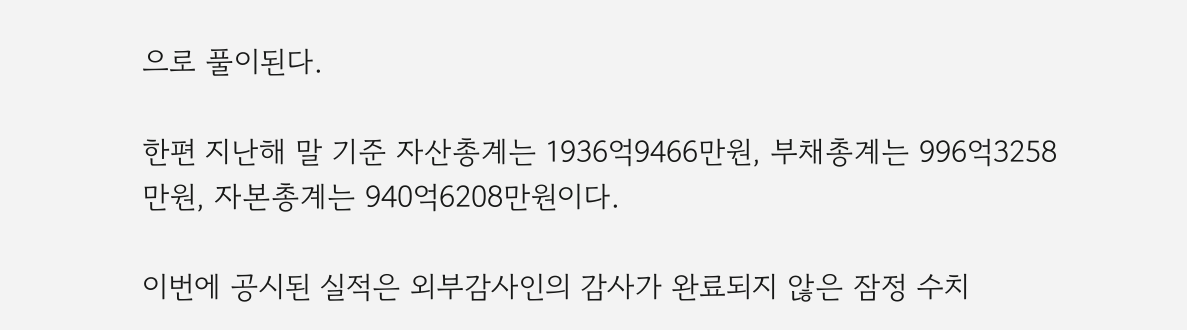으로 풀이된다.

한편 지난해 말 기준 자산총계는 1936억9466만원, 부채총계는 996억3258만원, 자본총계는 940억6208만원이다.

이번에 공시된 실적은 외부감사인의 감사가 완료되지 않은 잠정 수치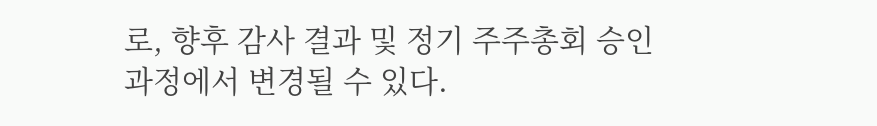로, 향후 감사 결과 및 정기 주주총회 승인 과정에서 변경될 수 있다.